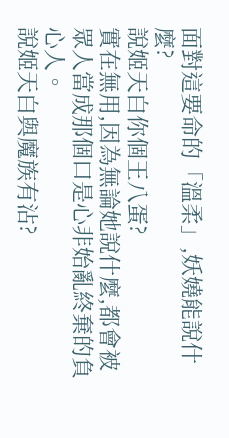面對這要命的「溫柔」,妖嬈能說什麼?
說姬天白你個王八蛋?
實在無用,因為無論她說什麼,都會被眾人當成那個口是心非始亂終棄的負心人。
說姬天白與魔族有沾?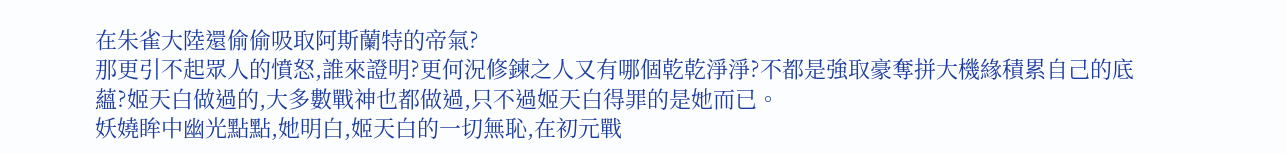在朱雀大陸還偷偷吸取阿斯蘭特的帝氣?
那更引不起眾人的憤怒,誰來證明?更何況修鍊之人又有哪個乾乾淨淨?不都是強取豪奪拼大機緣積累自己的底蘊?姬天白做過的,大多數戰神也都做過,只不過姬天白得罪的是她而已。
妖嬈眸中幽光點點,她明白,姬天白的一切無恥,在初元戰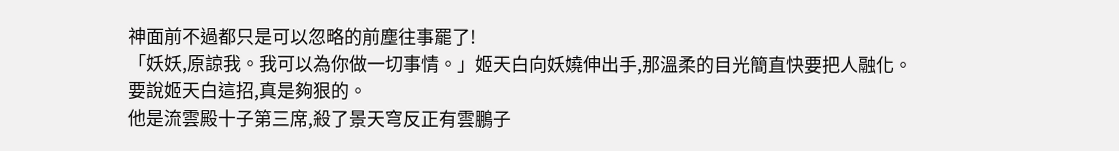神面前不過都只是可以忽略的前塵往事罷了!
「妖妖,原諒我。我可以為你做一切事情。」姬天白向妖嬈伸出手,那溫柔的目光簡直快要把人融化。
要說姬天白這招,真是夠狠的。
他是流雲殿十子第三席,殺了景天穹反正有雲鵬子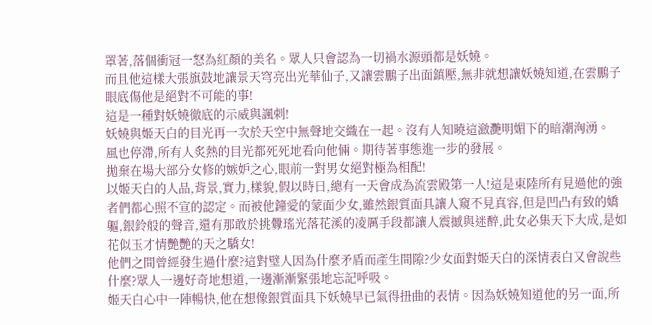罩著,落個衝冠一怒為紅顏的美名。眾人只會認為一切禍水源頭都是妖嬈。
而且他這樣大張旗鼓地讓景天穹亮出光華仙子,又讓雲鵬子出面鎮壓,無非就想讓妖嬈知道,在雲鵬子眼底傷他是絕對不可能的事!
這是一種對妖嬈徹底的示威與諷刺!
妖嬈與姬天白的目光再一次於天空中無聲地交織在一起。沒有人知曉這瀲灧明媚下的暗潮洶湧。
風也停滯,所有人炙熱的目光都死死地看向他倆。期待著事態進一步的發展。
拋棄在場大部分女修的嫉妒之心,眼前一對男女絕對極為相配!
以姬天白的人品,背景,實力,樣貌,假以時日,總有一天會成為流雲殿第一人!這是東陸所有見過他的強者們都心照不宣的認定。而被他鐘愛的蒙面少女,雖然銀質面具讓人窺不見真容,但是凹凸有致的嬌軀,銀鈴般的聲音,還有那敢於挑釁瑤光落花溪的凌厲手段都讓人震撼與迷醉,此女必集天下大成,是如花似玉才情艷艷的天之驕女!
他們之間曾經發生過什麼?這對璧人因為什麼矛盾而產生間隙?少女面對姬天白的深情表白又會說些什麼?眾人一邊好奇地想道,一邊漸漸緊張地忘記呼吸。
姬天白心中一陣暢快,他在想像銀質面具下妖嬈早已氣得扭曲的表情。因為妖嬈知道他的另一面,所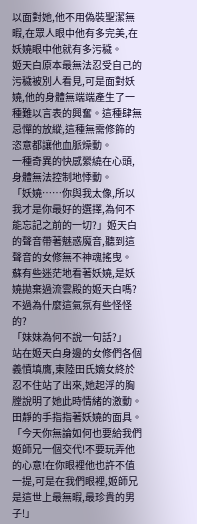以面對她,他不用偽裝聖潔無暇,在眾人眼中他有多完美,在妖嬈眼中他就有多污穢。
姬天白原本最無法忍受自己的污穢被別人看見,可是面對妖嬈,他的身體無端端產生了一種難以言表的興奮。這種肆無忌憚的放縱,這種無需修飾的恣意都讓他血脈燥動。
一種奇異的快感縈繞在心頭,身體無法控制地悸動。
「妖嬈……你與我太像,所以我才是你最好的選擇,為何不能忘記之前的一切?」姬天白的聲音帶著魅惑魔音,聽到這聲音的女修無不神魂搖曳。
蘇有些迷茫地看著妖嬈,是妖嬈拋棄過流雲殿的姬天白嗎?不過為什麼這氣氛有些怪怪的?
「妹妹為何不說一句話?」
站在姬天白身邊的女修們各個義憤填膺,東陸田氏嫡女終於忍不住站了出來,她起浮的胸膛說明了她此時情緒的激動。田靜的手指指著妖嬈的面具。
「今天你無論如何也要給我們姬師兄一個交代!不要玩弄他的心意!在你眼裡他也許不值一提,可是在我們眼裡,姬師兄是這世上最無暇,最珍貴的男子!」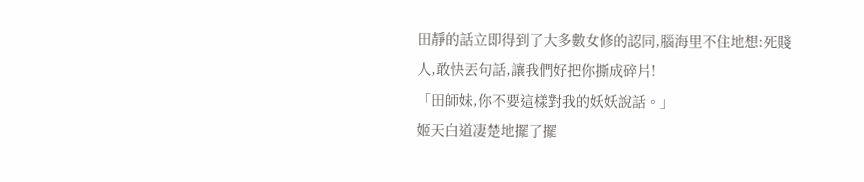田靜的話立即得到了大多數女修的認同,腦海里不住地想:死賤人,敢快丟句話,讓我們好把你撕成碎片!
「田師妹,你不要這樣對我的妖妖說話。」
姬天白道凄楚地擺了擺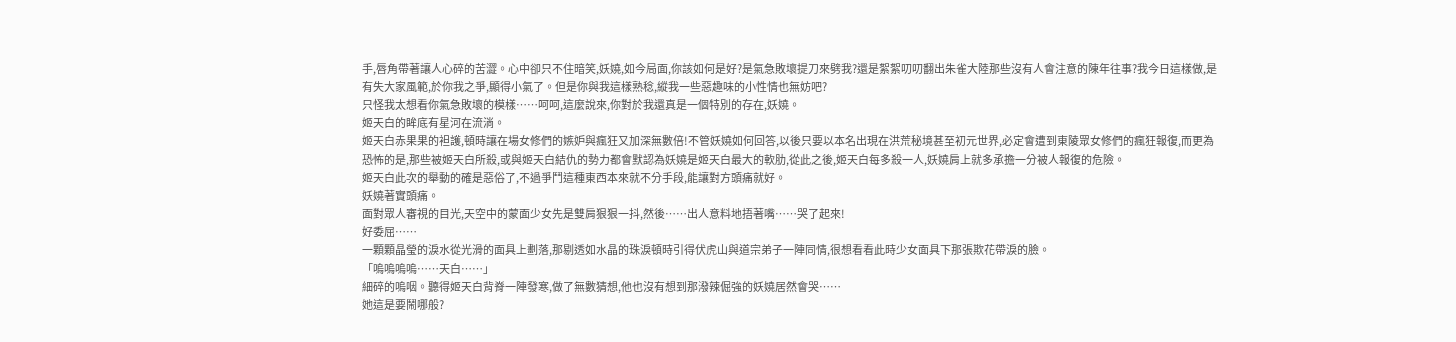手,唇角帶著讓人心碎的苦澀。心中卻只不住暗笑,妖嬈,如今局面,你該如何是好?是氣急敗壞提刀來劈我?還是絮絮叨叨翻出朱雀大陸那些沒有人會注意的陳年往事?我今日這樣做,是有失大家風範,於你我之爭,顯得小氣了。但是你與我這樣熟稔,縱我一些惡趣味的小性情也無妨吧?
只怪我太想看你氣急敗壞的模樣……呵呵,這麼說來,你對於我還真是一個特別的存在,妖嬈。
姬天白的眸底有星河在流淌。
姬天白赤果果的袒護,頓時讓在場女修們的嫉妒與瘋狂又加深無數倍!不管妖嬈如何回答,以後只要以本名出現在洪荒秘境甚至初元世界,必定會遭到東陵眾女修們的瘋狂報復,而更為恐怖的是,那些被姬天白所殺,或與姬天白結仇的勢力都會默認為妖嬈是姬天白最大的軟肋,從此之後,姬天白每多殺一人,妖嬈肩上就多承擔一分被人報復的危險。
姬天白此次的舉動的確是惡俗了,不過爭鬥這種東西本來就不分手段,能讓對方頭痛就好。
妖嬈著實頭痛。
面對眾人審視的目光,天空中的蒙面少女先是雙肩狠狠一抖,然後……出人意料地捂著嘴……哭了起來!
好委屈……
一顆顆晶瑩的淚水從光滑的面具上劃落,那剔透如水晶的珠淚頓時引得伏虎山與道宗弟子一陣同情,很想看看此時少女面具下那張欺花帶淚的臉。
「嗚嗚嗚嗚……天白……」
細碎的嗚咽。聽得姬天白背脊一陣發寒,做了無數猜想,他也沒有想到那潑辣倔強的妖嬈居然會哭……
她這是要鬧哪般?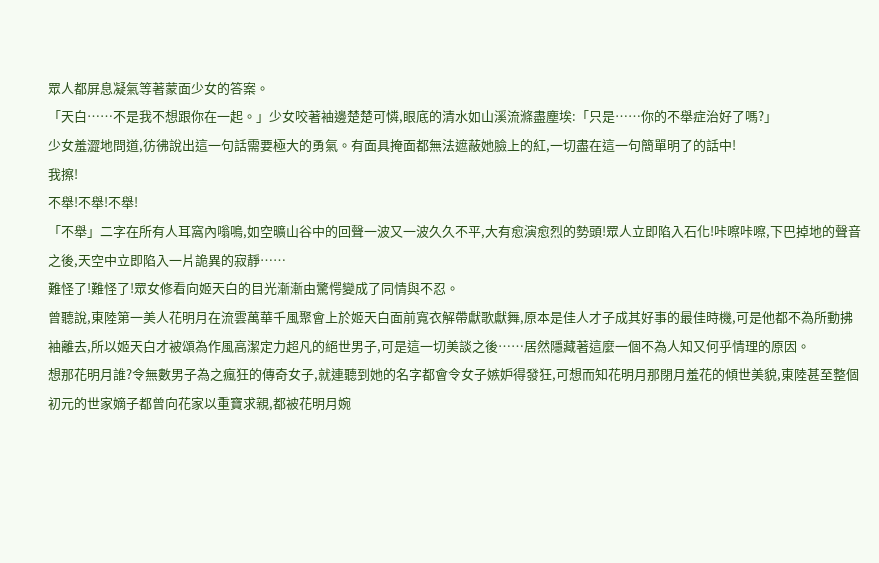眾人都屏息凝氣等著蒙面少女的答案。
「天白……不是我不想跟你在一起。」少女咬著袖邊楚楚可憐,眼底的清水如山溪流滌盡塵埃:「只是……你的不舉症治好了嗎?」
少女羞澀地問道,彷彿說出這一句話需要極大的勇氣。有面具掩面都無法遮蔽她臉上的紅,一切盡在這一句簡單明了的話中!
我擦!
不舉!不舉!不舉!
「不舉」二字在所有人耳窩內嗡鳴,如空曠山谷中的回聲一波又一波久久不平,大有愈演愈烈的勢頭!眾人立即陷入石化!咔嚓咔嚓,下巴掉地的聲音之後,天空中立即陷入一片詭異的寂靜……
難怪了!難怪了!眾女修看向姬天白的目光漸漸由驚愕變成了同情與不忍。
曾聽說,東陸第一美人花明月在流雲萬華千風聚會上於姬天白面前寬衣解帶獻歌獻舞,原本是佳人才子成其好事的最佳時機,可是他都不為所動拂袖離去,所以姬天白才被頌為作風高潔定力超凡的絕世男子,可是這一切美談之後……居然隱藏著這麼一個不為人知又何乎情理的原因。
想那花明月誰?令無數男子為之瘋狂的傳奇女子,就連聽到她的名字都會令女子嫉妒得發狂,可想而知花明月那閉月羞花的傾世美貌,東陸甚至整個初元的世家嫡子都曾向花家以重寶求親,都被花明月婉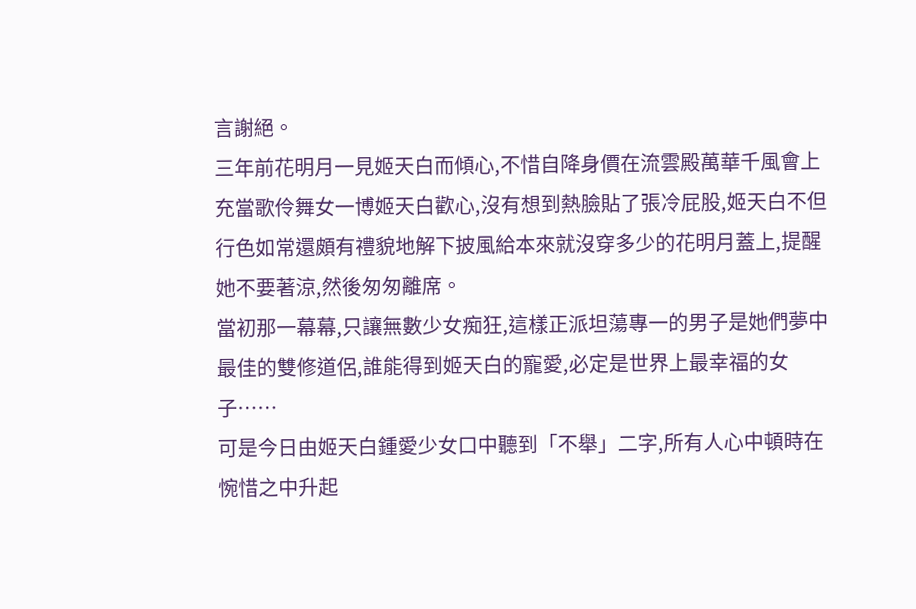言謝絕。
三年前花明月一見姬天白而傾心,不惜自降身價在流雲殿萬華千風會上充當歌伶舞女一博姬天白歡心,沒有想到熱臉貼了張冷屁股,姬天白不但行色如常還頗有禮貌地解下披風給本來就沒穿多少的花明月蓋上,提醒她不要著涼,然後匆匆離席。
當初那一幕幕,只讓無數少女痴狂,這樣正派坦蕩專一的男子是她們夢中最佳的雙修道侶,誰能得到姬天白的寵愛,必定是世界上最幸福的女子……
可是今日由姬天白鍾愛少女口中聽到「不舉」二字,所有人心中頓時在惋惜之中升起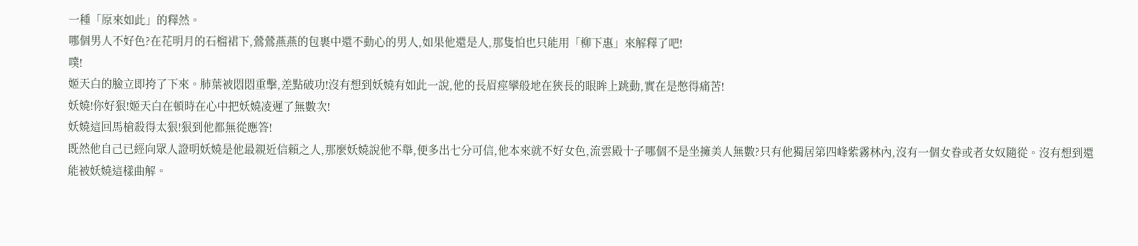一種「原來如此」的釋然。
哪個男人不好色?在花明月的石榴裙下,鶯鶯燕燕的包裹中還不動心的男人,如果他還是人,那隻怕也只能用「柳下惠」來解釋了吧!
噗!
姬天白的臉立即挎了下來。肺葉被悶悶重擊,差點破功!沒有想到妖嬈有如此一說,他的長眉痙攣般地在狹長的眼眸上跳動,實在是憋得痛苦!
妖嬈!你好狠!姬天白在頓時在心中把妖嬈凌遲了無數次!
妖嬈這回馬槍殺得太狠!狠到他都無從應答!
既然他自己已經向眾人證明妖嬈是他最親近信賴之人,那麼妖嬈說他不舉,便多出七分可信,他本來就不好女色,流雲殿十子哪個不是坐擁美人無數?只有他獨居第四峰紫霧林內,沒有一個女眷或者女奴隨從。沒有想到還能被妖嬈這樣曲解。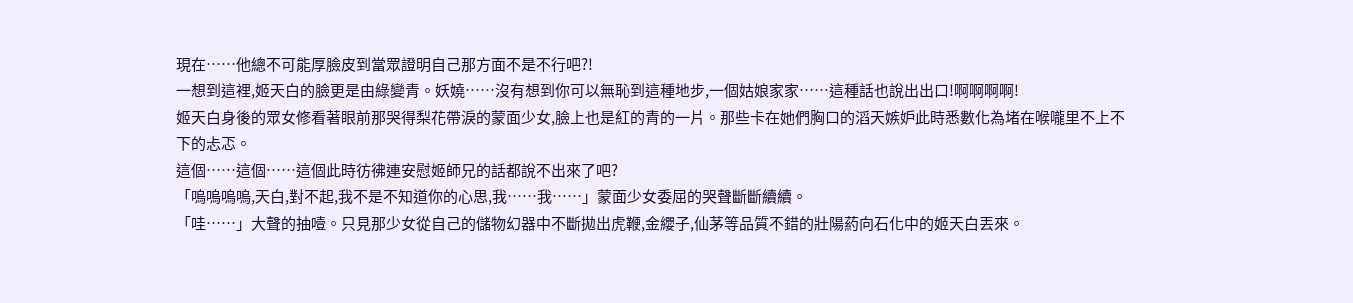現在……他總不可能厚臉皮到當眾證明自己那方面不是不行吧?!
一想到這裡,姬天白的臉更是由綠變青。妖嬈……沒有想到你可以無恥到這種地步,一個姑娘家家……這種話也說出出口!啊啊啊啊!
姬天白身後的眾女修看著眼前那哭得梨花帶淚的蒙面少女,臉上也是紅的青的一片。那些卡在她們胸口的滔天嫉妒此時悉數化為堵在喉嚨里不上不下的忐忑。
這個……這個……這個此時彷彿連安慰姬師兄的話都說不出來了吧?
「嗚嗚嗚嗚,天白,對不起,我不是不知道你的心思,我……我……」蒙面少女委屈的哭聲斷斷續續。
「哇……」大聲的抽噎。只見那少女從自己的儲物幻器中不斷拋出虎鞭,金纓子,仙茅等品質不錯的壯陽葯向石化中的姬天白丟來。